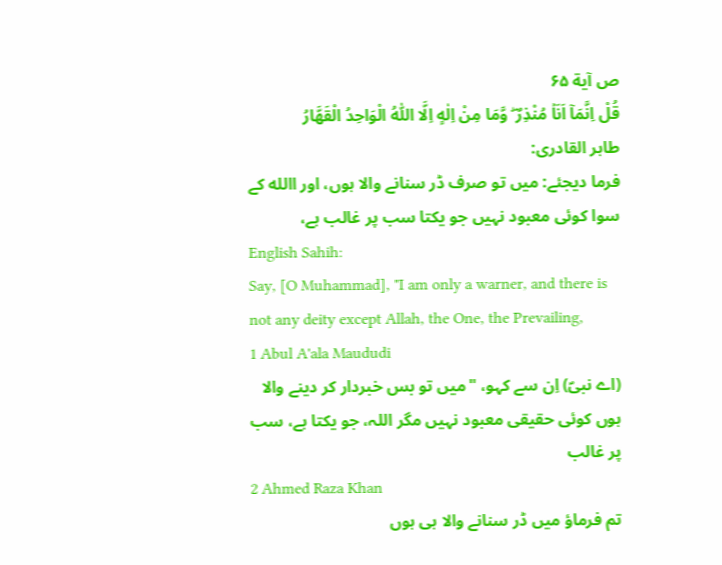ص آية ۶۵
قُلْ اِنَّمَاۤ اَنَاۡ مُنْذِرٌ ۖ وَّمَا مِنْ اِلٰهٍ اِلَّا اللّٰهُ الْوَاحِدُ الْقَهَّارُ
طاہر القادری:
فرما دیجئے: میں تو صرف ڈر سنانے والا ہوں، اور االله کے سوا کوئی معبود نہیں جو یکتا سب پر غالب ہے،
English Sahih:
Say, [O Muhammad], "I am only a warner, and there is not any deity except Allah, the One, the Prevailing,
1 Abul A'ala Maududi
(اے نبیؐ) اِن سے کہو، "میں تو بس خبردار کر دینے والا ہوں کوئی حقیقی معبود نہیں مگر اللہ، جو یکتا ہے، سب پر غالب
2 Ahmed Raza Khan
تم فرماؤ میں ڈر سنانے والا ہی ہوں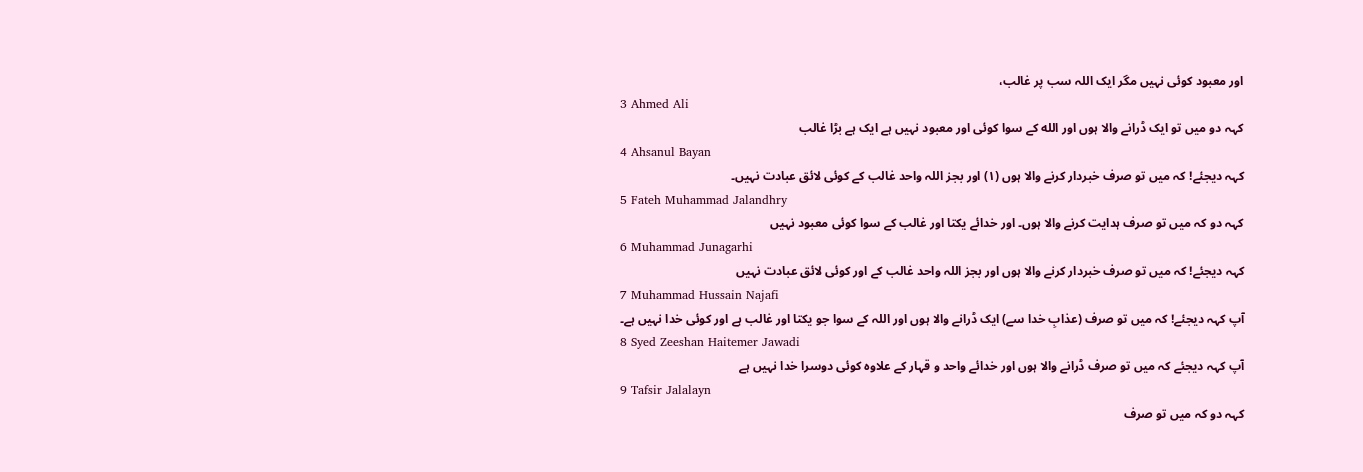اور معبود کوئی نہیں مگر ایک اللہ سب پر غالب،
3 Ahmed Ali
کہہ دو میں تو ایک ڈرانے والا ہوں اور الله کے سوا کوئی اور معبود نہیں ہے ایک ہے بڑا غالب
4 Ahsanul Bayan
کہہ دیجئے! کہ میں تو صرف خبردار کرنے والا ہوں (١) اور بجز اللہ واحد غالب کے کوئی لائق عبادت نہیں۔
5 Fateh Muhammad Jalandhry
کہہ دو کہ میں تو صرف ہدایت کرنے والا ہوں۔ اور خدائے یکتا اور غالب کے سوا کوئی معبود نہیں
6 Muhammad Junagarhi
کہہ دیجئے! کہ میں تو صرف خبردار کرنے والا ہوں اور بجز اللہ واحد غالب کے اور کوئی لائق عبادت نہیں
7 Muhammad Hussain Najafi
آپ کہہ دیجئے! کہ میں تو صرف (عذابِ خدا سے) ایک ڈرانے والا ہوں اور اللہ کے سوا جو یکتا اور غالب ہے اور کوئی خدا نہیں ہے۔
8 Syed Zeeshan Haitemer Jawadi
آپ کہہ دیجئے کہ میں تو صرف ڈرانے والا ہوں اور خدائے واحد و قہار کے علاوہ کوئی دوسرا خدا نہیں ہے
9 Tafsir Jalalayn
کہہ دو کہ میں تو صرف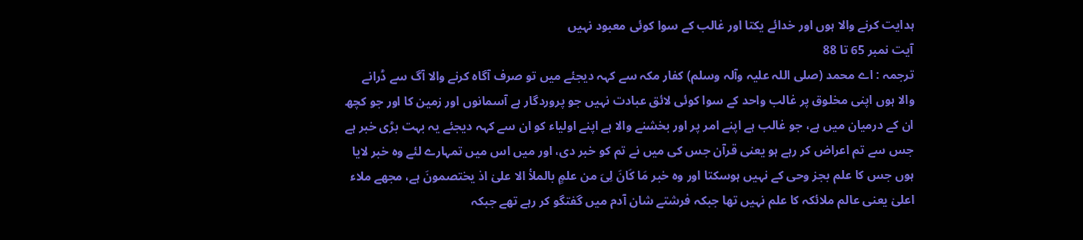ہدایت کرنے والا ہوں اور خدائے یکتا اور غالب کے سوا کوئی معبود نہیں
آیت نمبر 65 تا 88
ترجمہ : اے محمد (صلی اللہ علیہ وآلہ وسلم) کفار مکہ سے کہہ دیجئے میں تو صرف آگاہ کرنے والا آگ سے ڈرانے والا ہوں اپنی مخلوق پر غالب واحد کے سوا کوئی لائق عبادت نہیں جو پروردگار ہے آسمانوں اور زمین کا اور جو کچھ ان کے درمیان میں ہے، جو غالب ہے اپنے امر پر اور بخشنے والا ہے اپنے اولیاء کو ان سے کہہ دیجئے یہ بہت بڑی خبر ہے جس سے تم اعراض کر رہے ہو یعنی قرآن جس کی میں نے تم کو خبر دی، اور میں اس میں تمہارے لئے وہ خبر لایا ہوں جس کا علم بجز وحی کے نہیں ہوسکتا اور وہ خبر مَا کَانَ لِیَ من علمٍ بالملأ الا علیٰ اذ یختصمونَ ہے، مجھے ملاء اعلیٰ یعنی عالم ملائکہ کا علم نہیں تھا جبکہ فرشتے شان آدم میں گفتگو کر رہے تھے جبکہ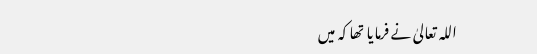اللہ تعالیٰ نے فرمایا تھا کہ میں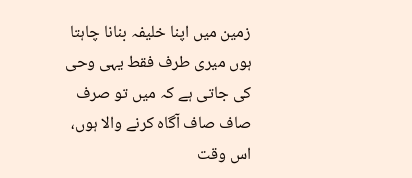زمین میں اپنا خلیفہ بنانا چاہتا ہوں میری طرف فقط یہی وحی کی جاتی ہے کہ میں تو صرف صاف صاف آگاہ کرنے والا ہوں، اس وقت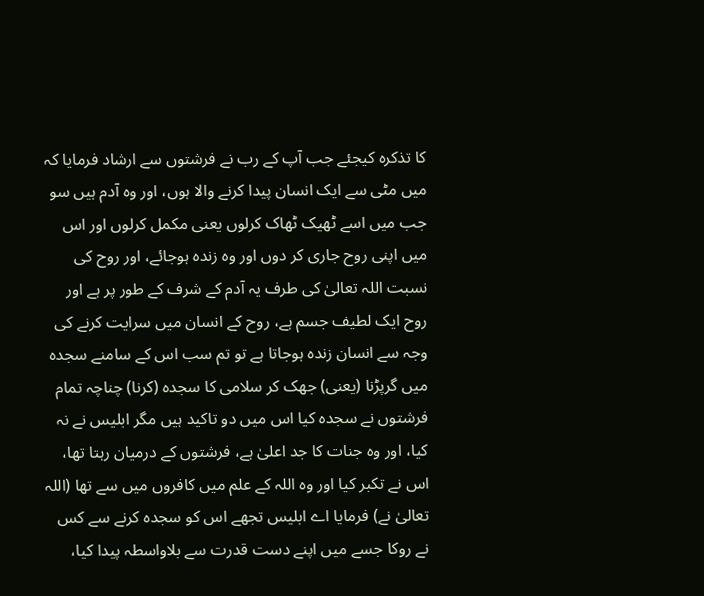کا تذکرہ کیجئے جب آپ کے رب نے فرشتوں سے ارشاد فرمایا کہ میں مٹی سے ایک انسان پیدا کرنے والا ہوں، اور وہ آدم ہیں سو جب میں اسے ٹھیک ٹھاک کرلوں یعنی مکمل کرلوں اور اس میں اپنی روح جاری کر دوں اور وہ زندہ ہوجائے، اور روح کی نسبت اللہ تعالیٰ کی طرف یہ آدم کے شرف کے طور پر ہے اور روح ایک لطیف جسم ہے، روح کے انسان میں سرایت کرنے کی وجہ سے انسان زندہ ہوجاتا ہے تو تم سب اس کے سامنے سجدہ میں گرپڑنا (یعنی) جھک کر سلامی کا سجدہ (کرنا) چناچہ تمام فرشتوں نے سجدہ کیا اس میں دو تاکید ہیں مگر ابلیس نے نہ کیا، اور وہ جنات کا جد اعلیٰ ہے، فرشتوں کے درمیان رہتا تھا، اس نے تکبر کیا اور وہ اللہ کے علم میں کافروں میں سے تھا (اللہ تعالیٰ نے) فرمایا اے ابلیس تجھے اس کو سجدہ کرنے سے کس نے روکا جسے میں اپنے دست قدرت سے بلاواسطہ پیدا کیا،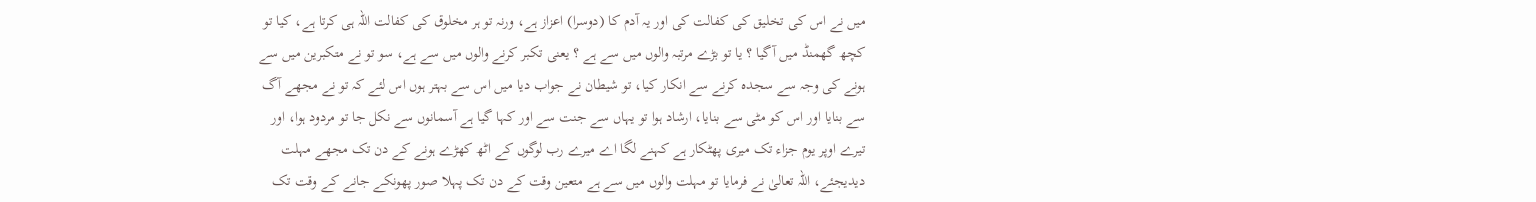میں نے اس کی تخلیق کی کفالت کی اور یہ آدم کا (دوسرا) اعزاز ہے، ورنہ تو ہر مخلوق کی کفالت اللہ ہی کرتا ہے، کیا تو کچھ گھمنڈ میں آگیا ؟ یا تو بڑے مرتبہ والوں میں سے ہے ؟ یعنی تکبر کرنے والوں میں سے ہے، سو تو نے متکبرین میں سے ہونے کی وجہ سے سجدہ کرنے سے انکار کیا، تو شیطان نے جواب دیا میں اس سے بہتر ہوں اس لئے کہ تو نے مجھے آگ سے بنایا اور اس کو مٹی سے بنایا، ارشاد ہوا تو یہاں سے جنت سے اور کہا گیا ہے آسمانوں سے نکل جا تو مردود ہوا، اور تیرے اوپر یوم جزاء تک میری پھٹکار ہے کہنے لگا اے میرے رب لوگوں کے اٹھ کھڑے ہونے کے دن تک مجھے مہلت دیدیجئے، اللہ تعالیٰ نے فرمایا تو مہلت والوں میں سے ہے متعین وقت کے دن تک پہلا صور پھونکے جانے کے وقت تک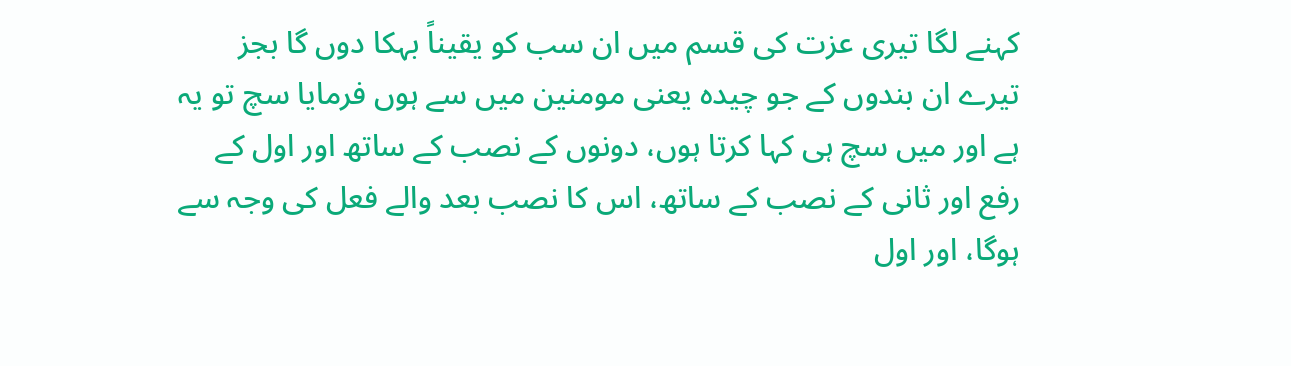کہنے لگا تیری عزت کی قسم میں ان سب کو یقیناً بہکا دوں گا بجز تیرے ان بندوں کے جو چیدہ یعنی مومنین میں سے ہوں فرمایا سچ تو یہ ہے اور میں سچ ہی کہا کرتا ہوں، دونوں کے نصب کے ساتھ اور اول کے رفع اور ثانی کے نصب کے ساتھ، اس کا نصب بعد والے فعل کی وجہ سے ہوگا، اور اول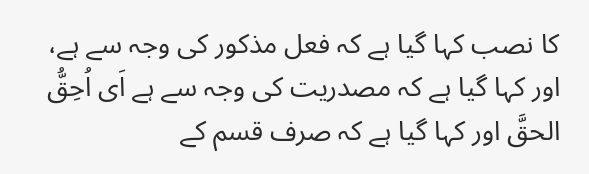کا نصب کہا گیا ہے کہ فعل مذکور کی وجہ سے ہے، اور کہا گیا ہے کہ مصدریت کی وجہ سے ہے اَی اُحِقُّ الحقَّ اور کہا گیا ہے کہ صرف قسم کے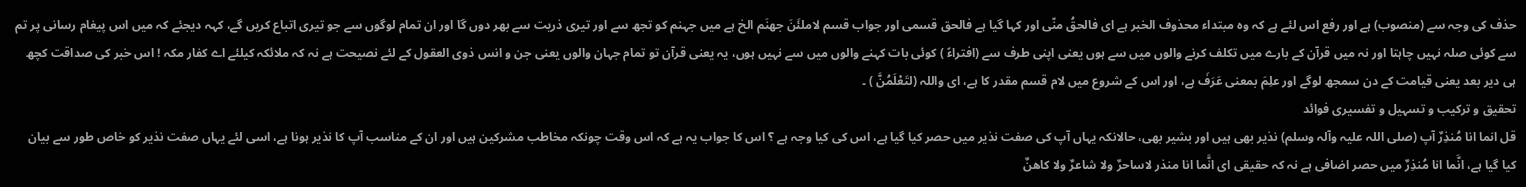حذف کی وجہ سے (منصوب) ہے اور رفع اس لئے ہے کہ وہ مبتداء محذوف الخبر ہے ای فالحقُ منّی اور کہا گیا ہے فالحق قسمی اور جواب قسم لاملئَنَ جھنَم الخ ہے میں جہنم کو تجھ سے اور تیری ذریت سے بھر دوں گا اور ان تمام لوگوں سے جو تیری اتباع کریں گے، کہہ دیجئے کہ میں اس پیغام رسانی پر تم سے کوئی صلہ نہیں چاہتا اور نہ میں قرآن کے بارے میں تکلف کرنے والوں میں سے ہوں یعنی اپنی طرف سے (افتراءً ) کوئی بات کہنے والوں میں سے نہیں ہوں، یہ یعنی قرآن تو تمام جہان والوں یعنی جن و انس ذوی العقول کے لئے نصیحت ہے نہ کہ ملائکہ کیلئے اے کفار مکہ ! اس خبر کی صداقت کچھ ہی دیر بعد یعنی قیامت کے دن سمجھ لوگے اور علِمَ بمعنی عَرَفَ ہے، اور اس کے شروع میں لام قسم مقدر کا ہے، ای واللہ (لتَعْلَمُنَّ ) ۔
تحقیق و ترکیب و تسہیل و تفسیری فوائد
قل انما انا مُنذِرٌ آپ (صلی اللہ علیہ وآلہ وسلم) نذیر بھی ہیں اور بشیر بھی، حالانکہ یہاں آپ کی صفت نذیر میں حصر کیا گیا ہے، اس کی کیا وجہ ہے ؟ اس کا جواب یہ ہے کہ اس وقت چونکہ مخاطب مشرکین ہیں اور ان کے مناسب آپ کا نذیر ہونا ہے، اسی لئے یہاں صفت نذیر کو خاص طور سے بیان کیا گیا ہے، انَّما انا مُنذِرٌ میں حصر اضافی ہے نہ کہ حقیقی ای انَّما انا منذر لاساحرٌ ولا شاعرٌ ولا کاھنٌ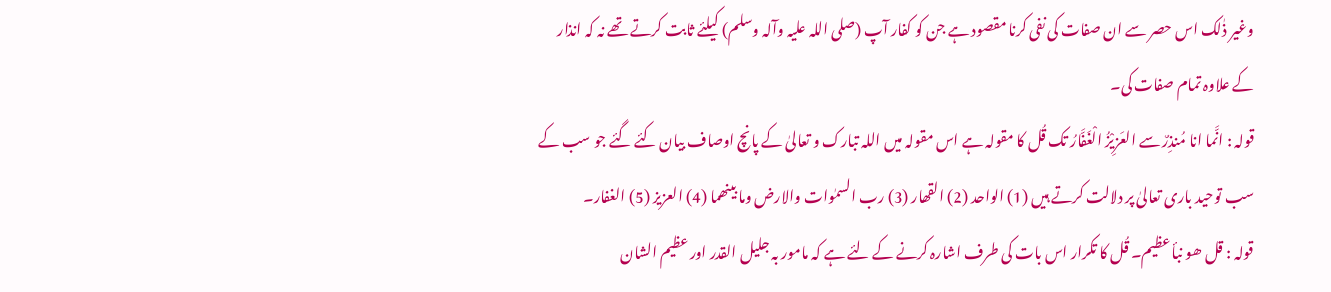وغیر ذٰلک اس حصر سے ان صفات کی نفی کرنا مقصود ہے جن کو کفار آپ (صلی اللہ علیہ وآلہ وسلم) کیلئے ثابت کرتے تھے نہ کہ انذار کے علاوہ تمام صفات کی۔
قولہ : انَّما انا مُنذِرٌ سے العَزِیْزُ الْغَفَّارُ تک قُل کا مقولہ ہے اس مقولہ میں اللہ تبارک و تعالیٰ کے پانچ اوصاف بیان کئے گئے جو سب کے سب توحید باری تعالیٰ پر دلالت کرتے ہیں (1) الواحد (2) القھار (3) رب السمٰوات والارض وما بینھما (4) العزیز (5) الغفار۔
قولہ : قل ھو نبأ عظیم۔ قُل کا تکرار اس بات کی طرف اشارہ کرنے کے لئے ہے کہ مامور بہ جلیل القدر اور عظیم الشان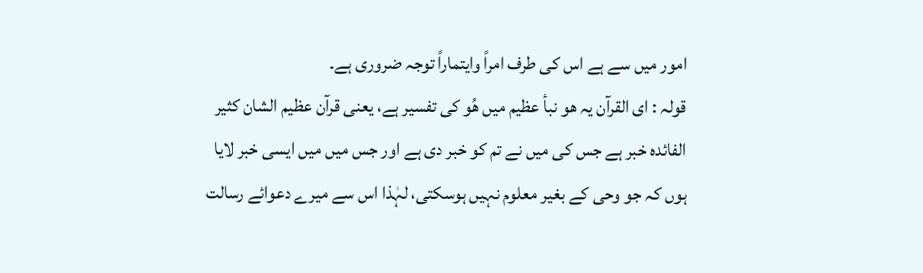امور میں سے ہے اس کی طرف امراً وایتماراً توجہ ضروری ہے۔
قولہ : ای القرآن یہ ھو نبأ عظیم میں ھُو کی تفسیر ہے، یعنی قرآن عظیم الشان کثیر الفائدہ خبر ہے جس کی میں نے تم کو خبر دی ہے اور جس میں میں ایسی خبر لایا ہوں کہ جو وحی کے بغیر معلوم نہیں ہوسکتی، لہٰذا اس سے میرے دعوائے رسالت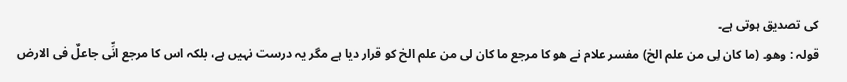کی تصدیق ہوتی ہے۔
قولہ : وھو۔ (ما کان لِی من علم الخ) مفسر علام نے ھو کا مرجع ما کان لی من علم الخ کو قرار دیا ہے مگر یہ درست نہیں ہے، بلکہ اس کا مرجع انِّی جاعلٌ فی الارض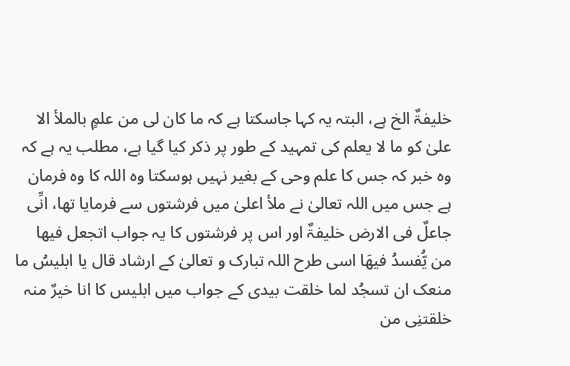خلیفۃٌ الخ ہے، البتہ یہ کہا جاسکتا ہے کہ ما کان لی من علمٍ بالملأ الا علیٰ کو ما لا یعلم کی تمہید کے طور پر ذکر کیا گیا ہے، مطلب یہ ہے کہ وہ خبر کہ جس کا علم وحی کے بغیر نہیں ہوسکتا وہ اللہ کا وہ فرمان ہے جس میں اللہ تعالیٰ نے ملأ اعلیٰ میں فرشتوں سے فرمایا تھا، انِّی جاعلٌ فی الارض خلیفۃٌ اور اس پر فرشتوں کا یہ جواب اتجعل فیھا من یُّفسدُ فیھَا اسی طرح اللہ تبارک و تعالیٰ کے ارشاد قال یا ابلیسُ ما منعک ان تسجُد لما خلقت بیدی کے جواب میں ابلیس کا انا خیرٌ منہ خلقتنِی من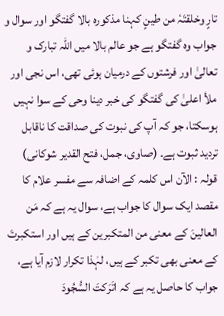تارٍ وخلقتَہٗ من طینٍ کہنا مذکورہ بالا گفتگو اور سوال و جواب وہ گفتگو ہے جو عالم بالا میں اللہ تبارک و تعالیٰ اور فرشتوں کے درمیان ہوئی تھی، اس نجی اور ملأ اعلیٰ کی گفتگو کی خبر دینا وحی کے سوا نہیں ہوسکتا، جو کہ آپ کی نبوت کی صداقت کا ناقابل تردید ثبوت ہے۔ (صاوی، جمل، فتح القدیر شوکانی)
قولہ : الآن اس کلمہ کے اضافہ سے مفسر علام کا مقصد ایک سوال کا جواب ہے، سوال یہ ہے کہ مَن العالینَ کے معنی من المتکبرین کے ہیں اور استکبرتَ کے معنی بھی تکبر کے ہیں، لہٰذا تکرار لازم آیا ہے، جواب کا حاصل یہ ہے کہ اتَرَکتَ السُّجُودَ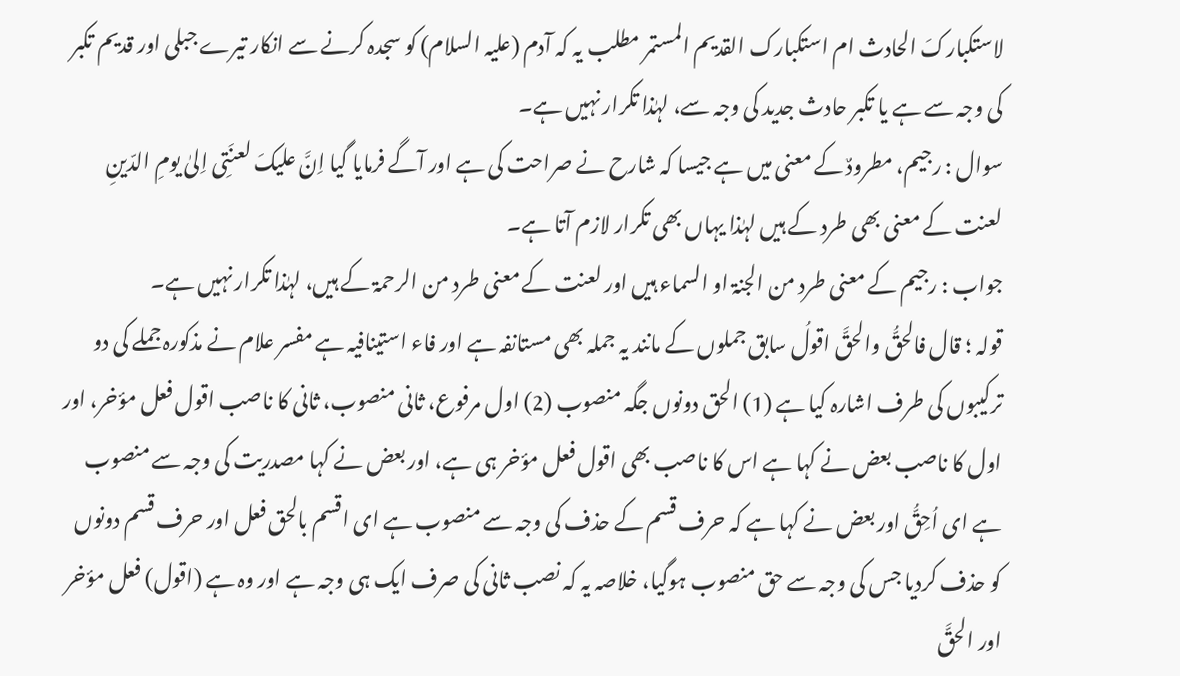لاستکبارکَ الحادث ام استکبارک القدیم المستمر مطلب یہ کہ آدم (علیہ السلام) کو سجدہ کرنے سے انکار تیرے جبلی اور قدیم تکبر کی وجہ سے ہے یا تکبر حادث جدید کی وجہ سے، لہٰذا تکرار نہیں ہے۔
سوال : رجیم، مطرودٌ کے معنی میں ہے جیسا کہ شارح نے صراحت کی ہے اور آگے فرمایا گیا اِنَّ علیکَ لعنَتِی اِلیٰ یومِ الدّینِ لعنت کے معنی بھی طرد کے ہیں لہٰذا یہاں بھی تکرار لازم آتا ہے۔
جواب : رجیم کے معنی طرد من الجنۃ او السماء ہیں اور لعنت کے معنی طرد من الرحمۃ کے ہیں، لہٰذا تکرار نہیں ہے۔
قولہ ؛ قال فالحقُّ والحقَّ اقولُ سابق جملوں کے مانند یہ جملہ بھی مستانفہ ہے اور فاء استینافیہ ہے مفسر علام نے مذکورہ جملے کی دو ترکیبوں کی طرف اشارہ کیا ہے (1) الحق دونوں جگہ منصوب (2) اول مرفوع، ثانی منصوب، ثانی کا ناصب اقول فعل مؤخر، اور اول کا ناصب بعض نے کہا ہے اس کا ناصب بھی اقول فعل مؤخر ہی ہے، اور بعض نے کہا مصدریت کی وجہ سے منصوب ہے ای اُحِقُّ اور بعض نے کہا ہے کہ حرف قسم کے حذف کی وجہ سے منصوب ہے ای اقسم بالحق فعل اور حرف قسم دونوں کو حذف کردیا جس کی وجہ سے حق منصوب ہوگیا، خلاصہ یہ کہ نصب ثانی کی صرف ایک ہی وجہ ہے اور وہ ہے (اقول) فعل مؤخر اور الحقَّ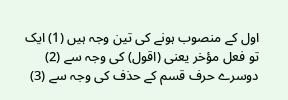اول کے منصوب ہونے کی تین وجہ ہیں (1) ایک تو فعل مؤخر یعنی (اقول) کی وجہ سے (2) دوسرے حرف قسم کے حذف کی وجہ سے (3)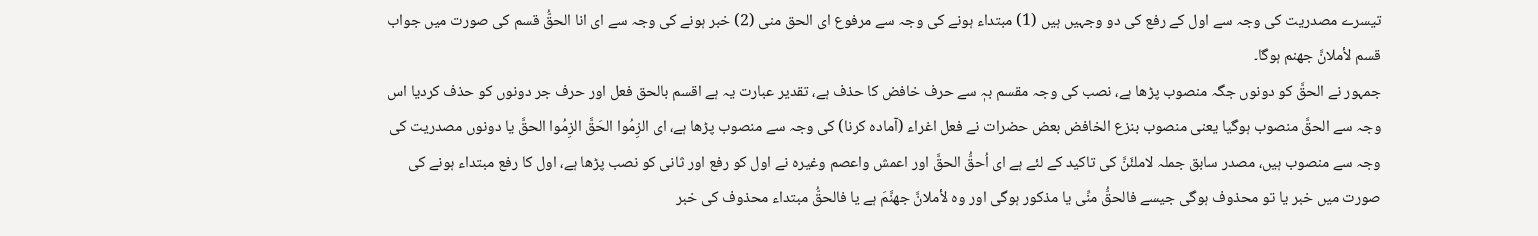تیسرے مصدریت کی وجہ سے اول کے رفع کی دو وجہیں ہیں (1) مبتداء ہونے کی وجہ سے مرفوع ای الحق منی (2) خبر ہونے کی وجہ سے ای انا الحقُّ قسم کی صورت میں جواب قسم لأملانَّ جھنم ہوگا۔
جمہور نے الحقَّ کو دونوں جگہ منصوب پڑھا ہے، نصب کی وجہ مقسم بہٖ سے حرف خافض کا حذف ہے، تقدیر عبارت یہ ہے اقسم بالحق فعل اور حرف جر دونوں کو حذف کردیا اس وجہ سے الحقَّ منصوب ہوگیا یعنی منصوب بنزع الخافض بعض حضرات نے فعل اغراء (آمادہ کرنا) کی وجہ سے منصوب پڑھا ہے، ای الزِمُوا الحَقَّ الزِمُوا الحقَّ یا دونوں مصدریت کی وجہ سے منصوب ہیں، مصدر سابق جملہ لاملئَنَّ کی تاکید کے لئے ہے ای اُحقُّ الحقَّ اور اعمش واعصم وغیرہ نے اول کو رفع اور ثانی کو نصب پڑھا ہے، اول کا رفع مبتداء ہونے کی صورت میں خبر یا تو محذوف ہوگی جیسے فالحقُّ منِّی یا مذکور ہوگی اور وہ لأملانَّ جھنَّمَ ہے یا فالحقُّ مبتداء محذوف کی خبر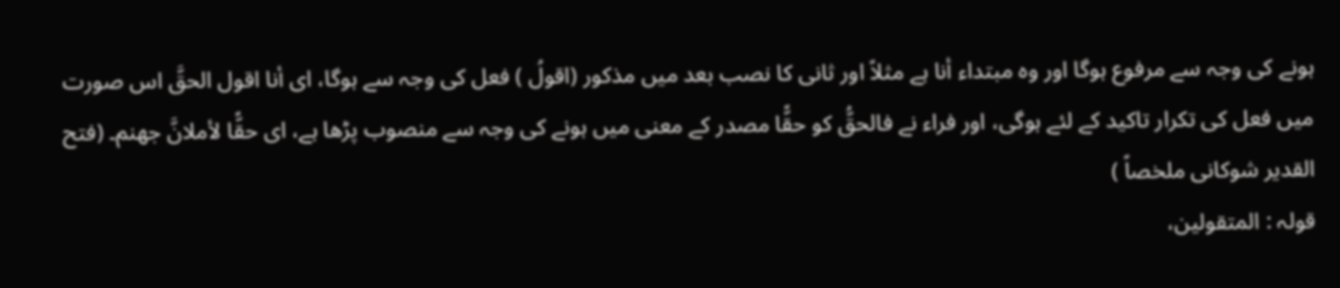ہونے کی وجہ سے مرفوع ہوگا اور وہ مبتداء أنا ہے مثلاً اور ثانی کا نصب بعد میں مذکور (اقولُ ) فعل کی وجہ سے ہوگا، ای أنا اقول الحقَّ اس صورت میں فعل کی تکرار تاکید کے لئے ہوگی، اور فراء نے فالحقُّ کو حقًّا مصدر کے معنی میں ہونے کی وجہ سے منصوب پڑھا ہے، ای حقًّا لأملانَّ جھنم۔ (فتح القدیر شوکانی ملخصاً )
قولہ : المتقولین،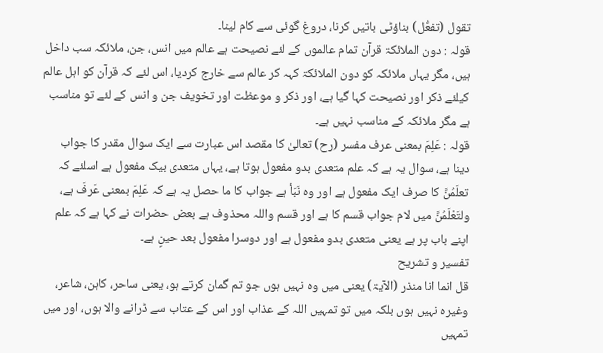تقول (تفعُّل) بناؤٹی باتیں کرنا، دروغ گوئی سے کام لینا۔
قولہ : دون الملائکۃ قرآن تمام عالموں کے لئے نصیحت ہے عالم میں انس، جن، ملائکہ سب داخل ہیں، مگر یہاں ملائکہ کو دون الملائکۃ کہہ کر عالم سے خارج کردیا، اس لئے کہ قرآن کو اہل عالم کیلئے ذکر اور نصیحت کہا گیا ہے، اور ذکر و موعظت اور تخویف جن و انس کے لئے تو مناسب ہے مگر ملائکہ کے مناسب نہیں ہے۔
قولہ : عَلِمَ بمعنی عرف مفسر (رح) تعالیٰ کا مقصد اس عبارت سے ایک سوال مقدر کا جواب دینا ہے، سوال یہ ہے کہ علم متعدی بدو مفعول ہوتا ہے، یہاں متعدی بیک مفعول ہے اسلئے کہ تعلَمُنَّ کا صرف ایک مفعول ہے اور وہ نَبَأ ہے جواب کا ما حصل یہ ہے کہ عَلِمَ بمعنی عَرفَ ہے، ولتَعْلَمُنَّ میں لام جواب قسم کا ہے اور قسم واللہ محذوف ہے بعض حضرات نے کہا ہے کہ علم اپنے باب پر ہے یعنی متعدی بدو مفعول ہے اور دوسرا مفعول بعد حینٍ ہے۔
تفسیر و تشریح
قل انما انا منذر (الآیۃ) یعنی میں وہ نہیں ہوں جو تم گمان کرتے ہو، یعنی ساحر، کاہن، شاعر، وغیرہ نہیں ہوں بلکہ میں تو تمہیں اللہ کے عذاب اور اس کے عتاب سے ڈرانے والا ہوں، اور میں تمہیں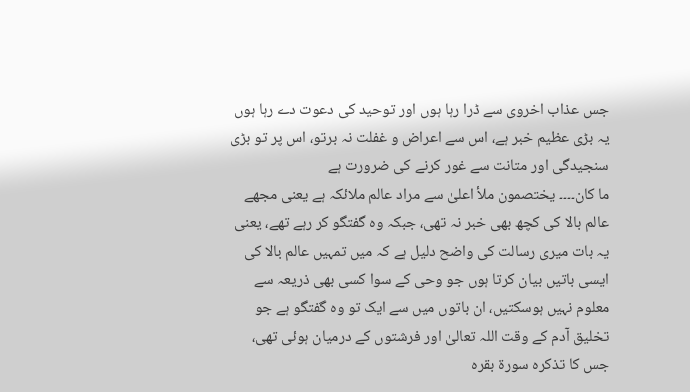جس عذاب اخروی سے ڈرا رہا ہوں اور توحید کی دعوت دے رہا ہوں یہ بڑی عظیم خبر ہے، اس سے اعراض و غفلت نہ برتو، اس پر تو بڑی سنجیدگی اور متانت سے غور کرنے کی ضرورت ہے
ما کان۔۔۔۔ یختصمون ملأ اعلیٰ سے مراد عالم ملائکہ ہے یعنی مجھے عالم بالا کی کچھ بھی خبر نہ تھی، جبکہ وہ گفتگو کر رہے تھے، یعنی یہ بات میری رسالت کی واضح دلیل ہے کہ میں تمہیں عالم بالا کی ایسی باتیں بیان کرتا ہوں جو وحی کے سوا کسی بھی ذریعہ سے معلوم نہیں ہوسکتیں، ان باتوں میں سے ایک تو وہ گفتگو ہے جو تخلیق آدم کے وقت اللہ تعالیٰ اور فرشتوں کے درمیان ہوئی تھی، جس کا تذکرہ سورة بقرہ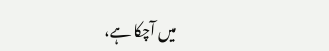میں آچکا ہے،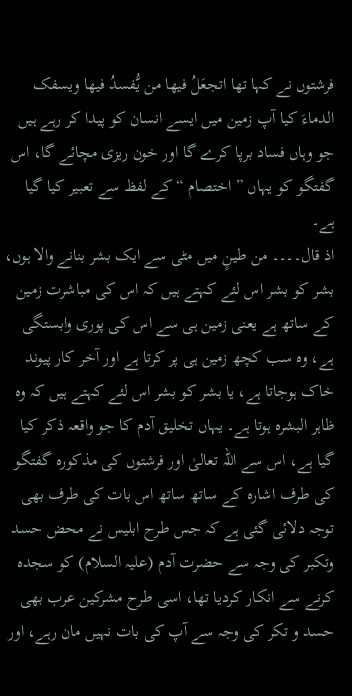فرشتوں نے کہا تھا اتجعَلُ فیھا من یُّفسدُ فیھا ویسفک الدماءَ کیا آپ زمین میں ایسے انسان کو پیدا کر رہے ہیں جو وہاں فساد برپا کرے گا اور خون ریزی مچائے گا، اس گفتگو کو یہاں ” اختصام “ کے لفظ سے تعبیر کیا گیا ہے۔
اذ قال۔۔۔۔ من طینٍ میں مٹی سے ایک بشر بنانے والا ہوں، بشر کو بشر اس لئے کہتے ہیں کہ اس کی مباشرت زمین کے ساتھ ہے یعنی زمین ہی سے اس کی پوری وابستگی ہے، وہ سب کچھ زمین ہی پر کرتا ہے اور آخر کار پیوند خاک ہوجاتا ہے، یا بشر کو بشر اس لئے کہتے ہیں کہ وہ ظاہر البشرہ ہوتا ہے۔ یہاں تخلیق آدم کا جو واقعہ ذکر کیا گیا ہے، اس سے اللہ تعالیٰ اور فرشتوں کی مذکورہ گفتگو کی طرف اشارہ کے ساتھ ساتھ اس بات کی طرف بھی توجہ دلائی گئی ہے کہ جس طرح ابلیس نے محض حسد وتکبر کی وجہ سے حضرت آدم (علیہ السلام) کو سجدہ کرنے سے انکار کردیا تھا، اسی طرح مشرکین عرب بھی حسد و تکر کی وجہ سے آپ کی بات نہیں مان رہے، اور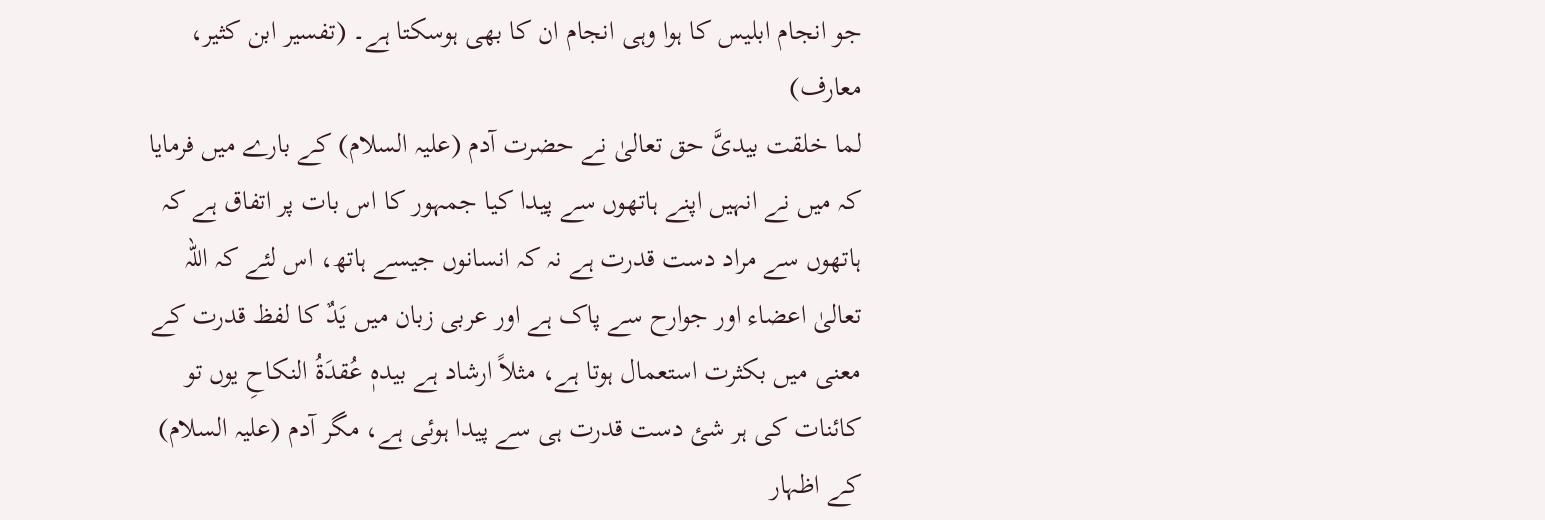جو انجام ابلیس کا ہوا وہی انجام ان کا بھی ہوسکتا ہے۔ (تفسیر ابن کثیر، معارف)
لما خلقت بیدیَّ حق تعالیٰ نے حضرت آدم (علیہ السلام) کے بارے میں فرمایا کہ میں نے انہیں اپنے ہاتھوں سے پیدا کیا جمہور کا اس بات پر اتفاق ہے کہ ہاتھوں سے مراد دست قدرت ہے نہ کہ انسانوں جیسے ہاتھ، اس لئے کہ اللہ تعالیٰ اعضاء اور جوارح سے پاک ہے اور عربی زبان میں یَدٌ کا لفظ قدرت کے معنی میں بکثرت استعمال ہوتا ہے، مثلاً ارشاد ہے بیدہٖ عُقدَۃُ النکاحِ یوں تو کائنات کی ہر شئ دست قدرت ہی سے پیدا ہوئی ہے، مگر آدم (علیہ السلام) کے اظہار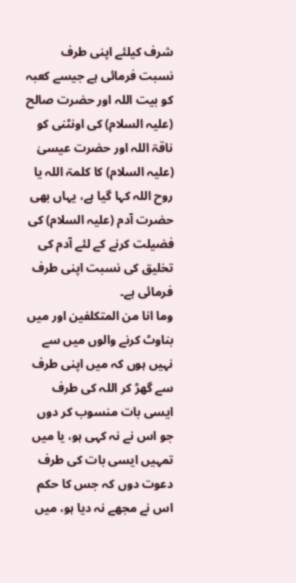شرف کیلئے اپنی طرف نسبت فرمائی ہے جیسے کعبہ کو بیت اللہ اور حضرت صالح (علیہ السلام) کی اونٹنی کو ناقۃ اللہ اور حضرت عیسیٰ (علیہ السلام) کا کلمۃ اللہ یا روح اللہ کہا گیا ہے، یہاں بھی حضرت آدم (علیہ السلام) کی فضیلت کرنے کے لئے آدم کی تخلیق کی نسبت اپنی طرف فرمائی ہے۔
وما انا من المتکلفین اور میں بناوٹ کرنے والوں میں سے نہیں ہوں کہ میں اپنی طرف سے گھڑ کر اللہ کی طرف ایسی بات منسوب کر دوں جو اس نے نہ کہی ہو، یا میں تمہیں ایسی بات کی طرف دعوت دوں کہ جس کا حکم اس نے مجھے نہ دیا ہو، میں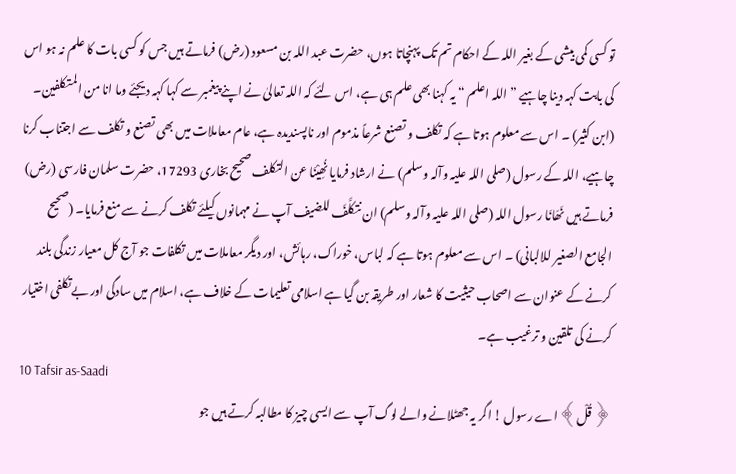تو کسی کمی بیشی کے بغیر اللہ کے احکام تم تک پہنچاتا ہوں، حضرت عبد اللہ بن مسعود (رض) فرماتے ہیں جس کو کسی بات کا علم نہ ہو اس کی بابت کہہ دینا چاہیے ” اللہ اعلم “ یہ کہنا بھی علم ہی ہے، اس لئے کہ اللہ تعالیٰ نے اپنے پیغمبر سے کہا کہہ دیجئے وما انا من المتکلفین۔ (ابن کثیر) ۔ اس سے معلوم ہوتا ہے کہ تکلف و تصنع شرعاً مذموم اور ناپسندیدہ ہے، عام معاملات میں بھی تصنع و تکلف سے اجتناب کرنا چاہیے، اللہ کے رسول (صلی اللہ علیہ وآلہ وسلم) نے ارشاد فرمایا نُھِیْنَا عن التکلف صحیح بخاری 17293، حضرت سلمان فارسی (رض) فرماتے ہیں نَھَانَا رسول اللہ (صلی اللہ علیہ وآلہ وسلم) ان نتکلَّفَ للضیف آپ نے مہمانوں کیلئے تکلف کرنے سے منع فرمایا۔ (صحیح الجامع الصغیر للالبانی) ۔ اس سے معلوم ہوتا ہے کہ لباس، خوراک، رہائش، اور دیگر معاملات میں تکلفات جو آج کل معیار زندگی بلند کرنے کے عنوان سے اصحاب حیثیت کا شعار اور طریقہ بن گیا ہے اسلامی تعلیمات کے خلاف ہے، اسلام میں سادگی اور بےتکلفی اختیار کرنے کی تلقین و ترغیب ہے۔
10 Tafsir as-Saadi
﴿ قُلْ﴾ اے رسول ! اگر یہ جھٹلانے والے لوگ آپ سے ایسی چیز کا مطالبہ کرتے ہیں جو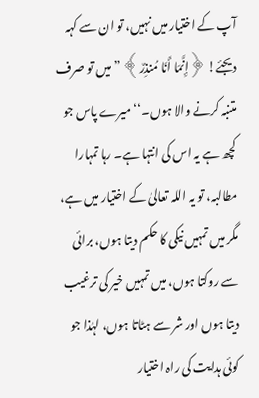آپ کے اختیار میں نہیں، تو ان سے کہہ دیجئے! ﴿إِنَّمَا أَنَا مُنذِرٌ﴾ ” میں تو صرف متنبہ کرنے والا ہوں۔‘‘ میرے پاس جو کچھ ہے یہ اس کی انتہا ہے۔ رہا تمہارا مطالبہ، تو یہ اللہ تعالیٰ کے اختیار میں ہے، مگر میں تمہیں نیکی کا حکم دیتا ہوں، برائی سے روکتا ہوں، میں تمہیں خیر کی ترغیب دیتا ہوں اور شر سے ہٹاتا ہوں، لہٰذا جو کوئی ہدایت کی راہ اختیار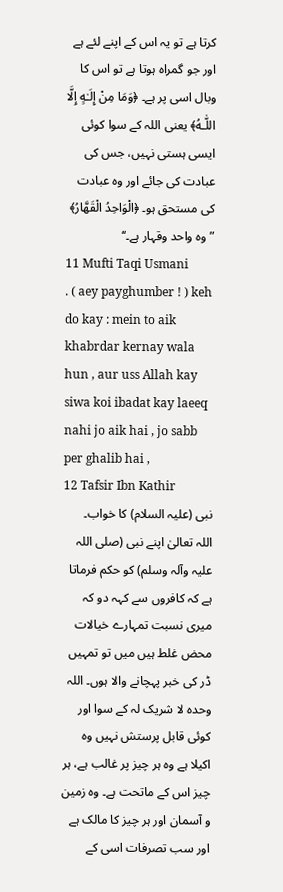کرتا ہے تو یہ اس کے اپنے لئے ہے اور جو گمراہ ہوتا ہے تو اس کا وبال اسی پر ہے۔ ﴿وَمَا مِنْ إِلَـٰهٍ إِلَّا اللّٰـهُ﴾ یعنی اللہ کے سوا کوئی ایسی ہستی نہیں، جس کی عبادت کی جائے اور وہ عبادت کی مستحق ہو۔ ﴿الْوَاحِدُ الْقَهَّارُ﴾ ” وہ واحد وقہار ہے۔‘‘
11 Mufti Taqi Usmani
. ( aey payghumber ! ) keh do kay : mein to aik khabrdar kernay wala hun , aur uss Allah kay siwa koi ibadat kay laeeq nahi jo aik hai , jo sabb per ghalib hai ,
12 Tafsir Ibn Kathir
نبی (علیہ السلام) کا خواب۔
اللہ تعالیٰ اپنے نبی (صلی اللہ علیہ وآلہ وسلم) کو حکم فرماتا ہے کہ کافروں سے کہہ دو کہ میری نسبت تمہارے خیالات محض غلط ہیں میں تو تمہیں ڈر کی خبر پہچانے والا ہوں۔ اللہ وحدہ لا شریک لہ کے سوا اور کوئی قابل پرستش نہیں وہ اکیلا ہے وہ ہر چیز پر غالب ہے، ہر چیز اس کے ماتحت ہے۔ وہ زمین و آسمان اور ہر چیز کا مالک ہے اور سب تصرفات اسی کے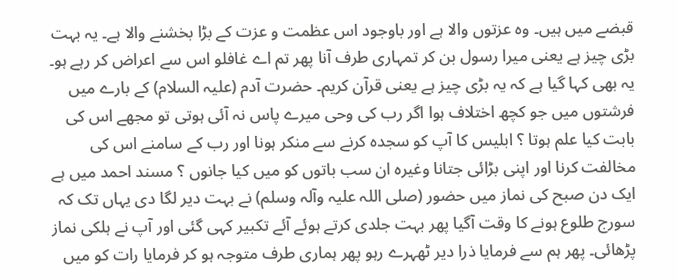قبضے میں ہیں۔ وہ عزتوں والا ہے اور باوجود اس عظمت و عزت کے بڑا بخشنے والا ہے۔ یہ بہت بڑی چیز ہے یعنی میرا رسول بن کر تمہاری طرف آنا پھر تم اے غافلو اس سے اعراض کر رہے ہو۔ یہ بھی کہا گیا ہے کہ یہ بڑی چیز ہے یعنی قرآن کریم۔ حضرت آدم (علیہ السلام) کے بارے میں فرشتوں میں جو کچھ اختلاف ہوا اگر رب کی وحی میرے پاس نہ آئی ہوتی تو مجھے اس کی بابت کیا علم ہوتا ؟ ابلیس کا آپ کو سجدہ کرنے سے منکر ہونا اور رب کے سامنے اس کی مخالفت کرنا اور اپنی بڑائی جتانا وغیرہ ان سب باتوں کو میں کیا جانوں ؟ مسند احمد میں ہے ایک دن صبح کی نماز میں حضور (صلی اللہ علیہ وآلہ وسلم) نے بہت دیر لگا دی یہاں تک کہ سورج طلوع ہونے کا وقت آگیا پھر بہت جلدی کرتے ہوئے آئے تکبیر کہی گئی اور آپ نے ہلکی نماز پڑھائی۔ پھر ہم سے فرمایا ذرا دیر ٹھہرے رہو پھر ہماری طرف متوجہ ہو کر فرمایا رات کو میں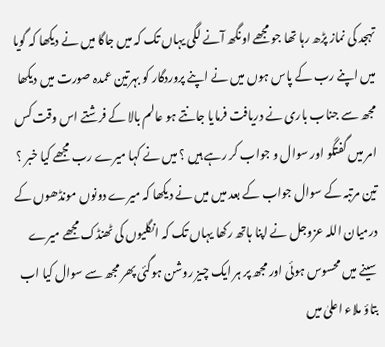تہجد کی نماز پڑھ رہا تھا جو مجھے اونگھ آنے لگی یہاں تک کہ میں جاگا میں نے دیکھا کہ گویا میں اپنے رب کے پاس ہوں میں نے اپنے پروردگار کو بہرتین عمدہ صورت میں دیکھا مجھ سے جناب باری نے دریافت فرمایا جانتے ہو عالم بالا کے فرشتے اس وقت کس امر میں گفتگو اور سوال و جواب کر رہے ہیں ؟ میں نے کہا میرے رب مجھے کیا خبر ؟ تین مرتبہ کے سوال جواب کے بعد میں میں نے دیکھا کہ میرے دونوں مونڈھوں کے درمیان اللہ عزوجل نے اپنا ہاتھ رکھا یہاں تک کہ انگلیوں کی ٹھنڈک مجھے میرے سینے میں محسوس ہوئی اور مجھ پر ہر ایک چیز روشن ہوگئی پھر مجھ سے سوال کیا اب بتاؤ ملاء اعلیٰ میں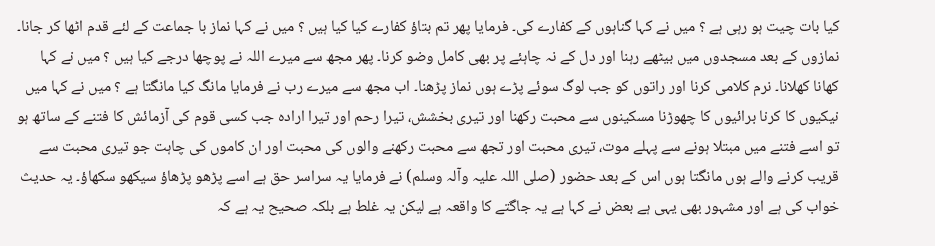کیا بات چیت ہو رہی ہے ؟ میں نے کہا گناہوں کے کفارے کی۔ فرمایا پھر تم بتاؤ کفارے کیا کیا ہیں ؟ میں نے کہا نماز با جماعت کے لئے قدم اٹھا کر جانا۔ نمازوں کے بعد مسجدوں میں بیٹھے رہنا اور دل کے نہ چاہئے پر بھی کامل وضو کرنا۔ پھر مجھ سے میرے اللہ نے پوچھا درجے کیا ہیں ؟ میں نے کہا کھانا کھلانا۔ نرم کلامی کرنا اور راتوں کو جب لوگ سوئے پڑے ہوں نماز پڑھنا۔ اب مجھ سے میرے رب نے فرمایا مانگ کیا مانگتا ہے ؟ میں نے کہا میں نیکیوں کا کرنا برائیوں کا چھوڑنا مسکینوں سے محبت رکھنا اور تیری بخشش، تیرا رحم اور تیرا ارادہ جب کسی قوم کی آزمائش کا فتنے کے ساتھ ہو تو اسے فتنے میں مبتلا ہونے سے پہلے موت، تیری محبت اور تجھ سے محبت رکھنے والوں کی محبت اور ان کاموں کی چاہت جو تیری محبت سے قریب کرنے والے ہوں مانگتا ہوں اس کے بعد حضور (صلی اللہ علیہ وآلہ وسلم) نے فرمایا یہ سراسر حق ہے اسے پڑھو پڑھاؤ سیکھو سکھاؤ۔ یہ حدیث خواب کی ہے اور مشہور بھی یہی ہے بعض نے کہا ہے یہ جاگتے کا واقعہ ہے لیکن یہ غلط ہے بلکہ صحیح یہ ہے کہ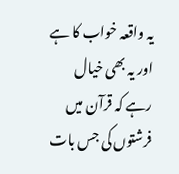یہ واقعہ خواب کا ہے اور یہ بھی خیال رہے کہ قرآن میں فرشتوں کی جس بات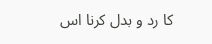کا رد و بدل کرنا اس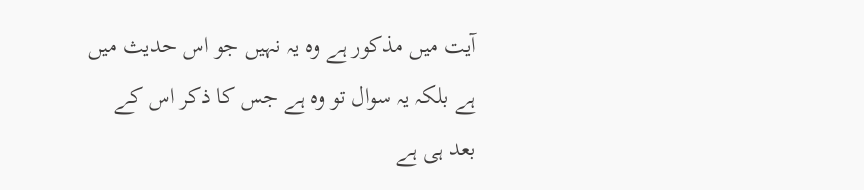آیت میں مذکور ہے وہ یہ نہیں جو اس حدیث میں ہے بلکہ یہ سوال تو وہ ہے جس کا ذکر اس کے بعد ہی ہے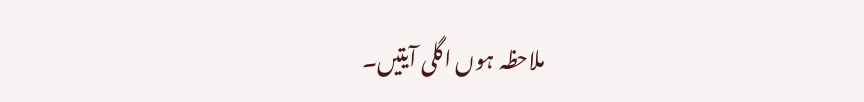ملاحظہ ہوں اگلی آیتیں۔